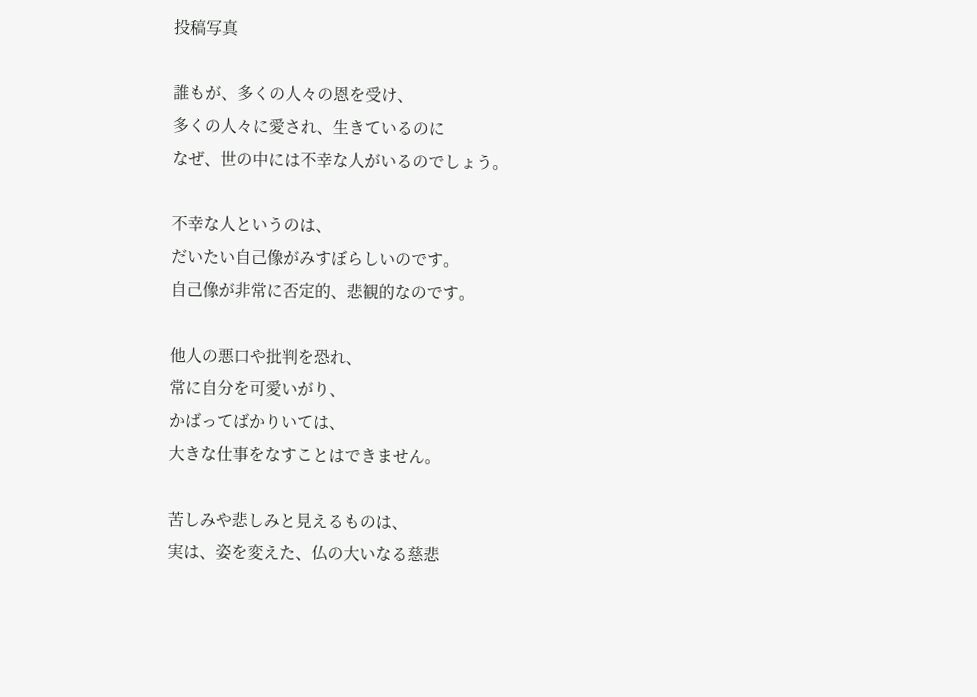投稿写真

誰もが、多くの人々の恩を受け、
多くの人々に愛され、生きているのに
なぜ、世の中には不幸な人がいるのでしょう。

不幸な人というのは、
だいたい自己像がみすぼらしいのです。
自己像が非常に否定的、悲観的なのです。

他人の悪口や批判を恐れ、
常に自分を可愛いがり、
かばってばかりいては、
大きな仕事をなすことはできません。

苦しみや悲しみと見えるものは、
実は、姿を変えた、仏の大いなる慈悲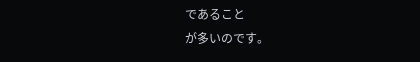であること
が多いのです。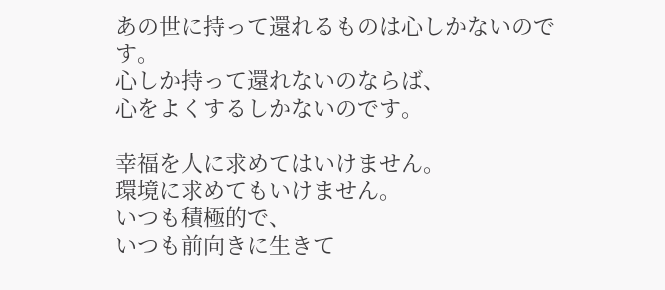あの世に持って還れるものは心しかないのです。
心しか持って還れないのならば、
心をよくするしかないのです。

幸福を人に求めてはいけません。
環境に求めてもいけません。
いつも積極的で、
いつも前向きに生きて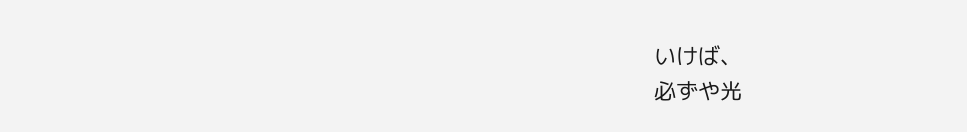いけば、
必ずや光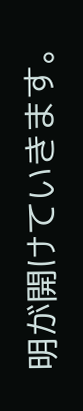明が開けていきます。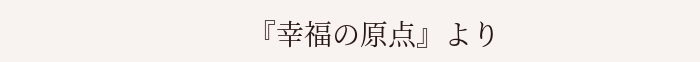『幸福の原点』より